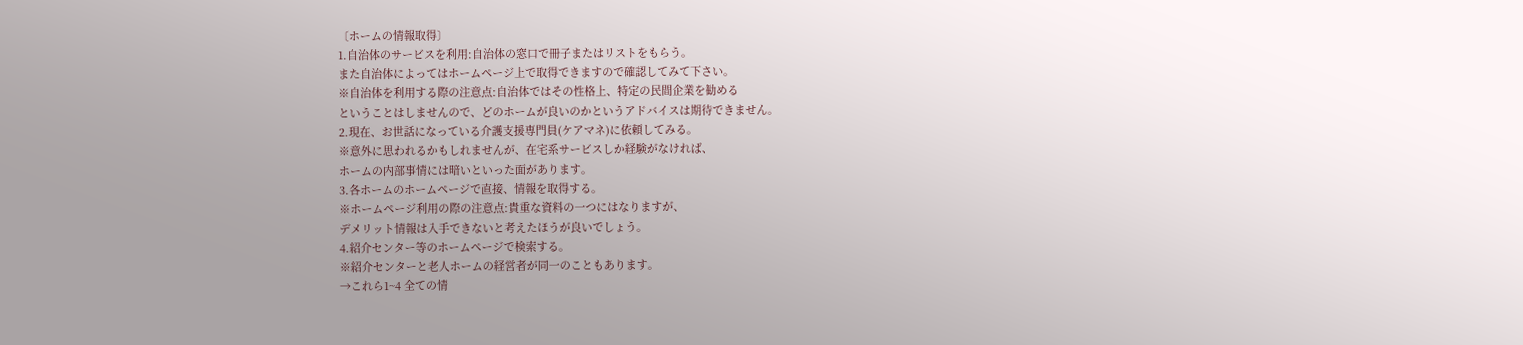〔ホームの情報取得〕
1.自治体のサービスを利用:自治体の窓口で冊子またはリストをもらう。
また自治体によってはホームページ上で取得できますので確認してみて下さい。
※自治体を利用する際の注意点:自治体ではその性格上、特定の民間企業を勧める
ということはしませんので、どのホームが良いのかというアドバイスは期待できません。
2.現在、お世話になっている介護支援専門員(ケアマネ)に依頼してみる。
※意外に思われるかもしれませんが、在宅系サービスしか経験がなければ、
ホームの内部事情には暗いといった面があります。
3.各ホームのホームページで直接、情報を取得する。
※ホームページ利用の際の注意点:貴重な資料の一つにはなりますが、
デメリット情報は入手できないと考えたほうが良いでしょう。
4.紹介センター等のホームページで検索する。
※紹介センターと老人ホームの経営者が同一のこともあります。
→これら1~4 全ての情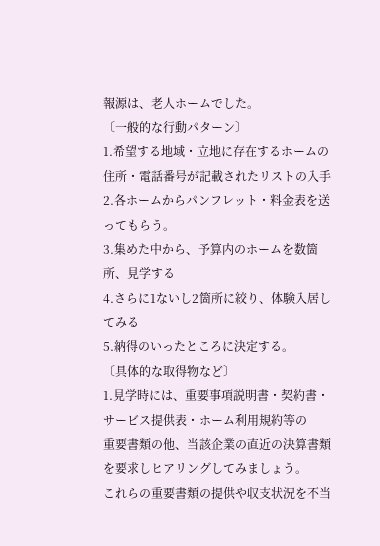報源は、老人ホームでした。
〔一般的な行動パターン〕
1.希望する地域・立地に存在するホームの住所・電話番号が記載されたリストの入手
2.各ホームからパンフレット・料金表を送ってもらう。
3.集めた中から、予算内のホームを数箇所、見学する
4.さらに1ないし2箇所に絞り、体験入居してみる
5.納得のいったところに決定する。
〔具体的な取得物など〕
1.見学時には、重要事項説明書・契約書・サービス提供表・ホーム利用規約等の
重要書類の他、当該企業の直近の決算書類を要求しヒアリングしてみましょう。
これらの重要書類の提供や収支状況を不当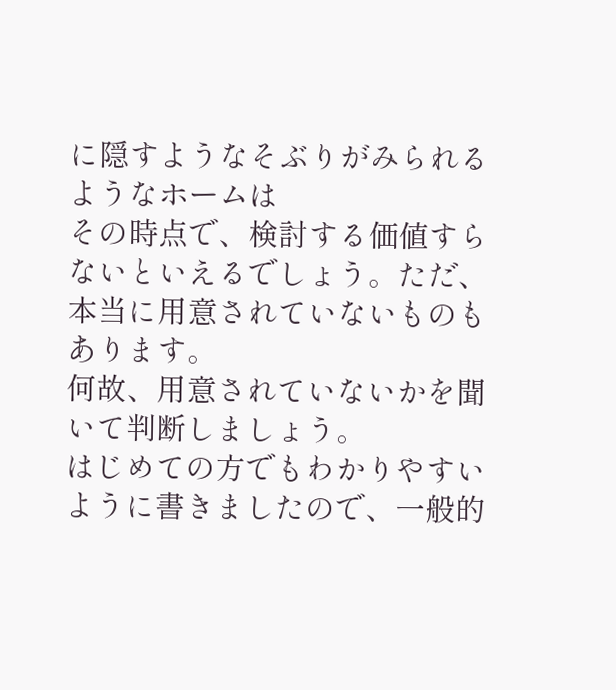に隠すようなそぶりがみられるようなホームは
その時点で、検討する価値すらないといえるでしょう。ただ、本当に用意されていないものもあります。
何故、用意されていないかを聞いて判断しましょう。
はじめての方でもわかりやすいように書きましたので、一般的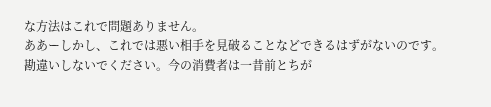な方法はこれで問題ありません。
ああーしかし、これでは悪い相手を見破ることなどできるはずがないのです。
勘違いしないでください。今の消費者は一昔前とちが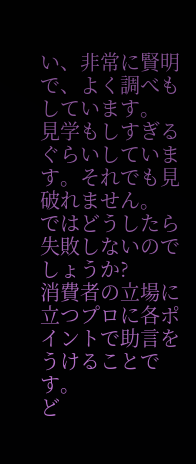い、非常に賢明で、よく調べもしています。
見学もしすぎるぐらいしています。それでも見破れません。
ではどうしたら失敗しないのでしょうか?
消費者の立場に立つプロに各ポイントで助言をうけることです。
ど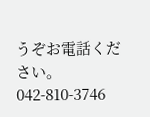うぞお電話ください。042-810-3746